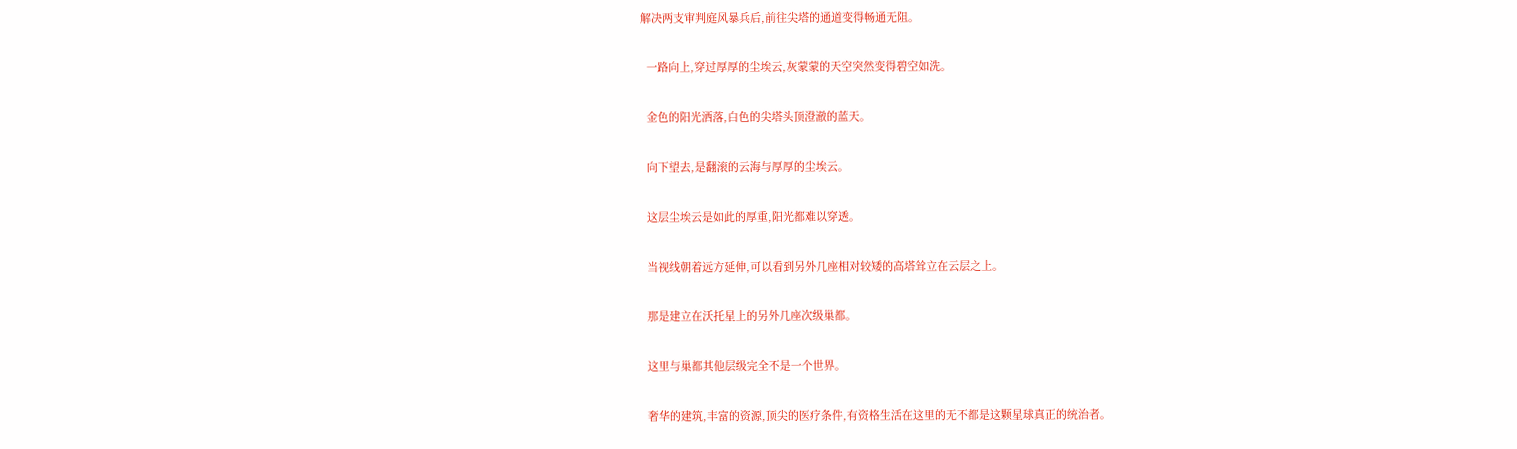解决两支审判庭风暴兵后,前往尖塔的通道变得畅通无阻。

  一路向上,穿过厚厚的尘埃云,灰蒙蒙的天空突然变得碧空如洗。

  金色的阳光洒落,白色的尖塔头顶澄澈的蓝天。

  向下望去,是翻滚的云海与厚厚的尘埃云。

  这层尘埃云是如此的厚重,阳光都难以穿透。

  当视线朝着远方延伸,可以看到另外几座相对较矮的高塔耸立在云层之上。

  那是建立在沃托星上的另外几座次级巢都。

  这里与巢都其他层级完全不是一个世界。

  奢华的建筑,丰富的资源,顶尖的医疗条件,有资格生活在这里的无不都是这颗星球真正的统治者。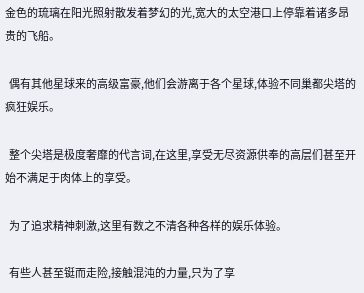金色的琉璃在阳光照射散发着梦幻的光,宽大的太空港口上停靠着诸多昂贵的飞船。

  偶有其他星球来的高级富豪,他们会游离于各个星球,体验不同巢都尖塔的疯狂娱乐。

  整个尖塔是极度奢靡的代言词,在这里,享受无尽资源供奉的高层们甚至开始不满足于肉体上的享受。

  为了追求精神刺激,这里有数之不清各种各样的娱乐体验。

  有些人甚至铤而走险,接触混沌的力量,只为了享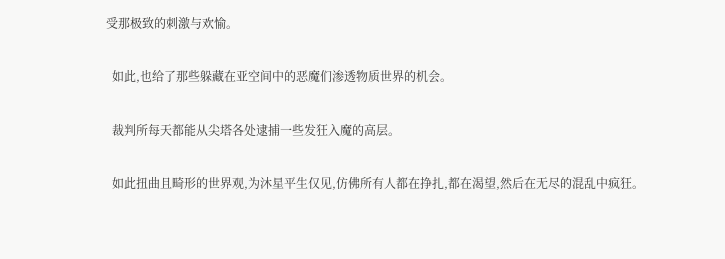受那极致的刺激与欢愉。

  如此,也给了那些躲藏在亚空间中的恶魔们渗透物质世界的机会。

  裁判所每天都能从尖塔各处逮捕一些发狂入魔的高层。

  如此扭曲且畸形的世界观,为沐星平生仅见,仿佛所有人都在挣扎,都在渴望,然后在无尽的混乱中疯狂。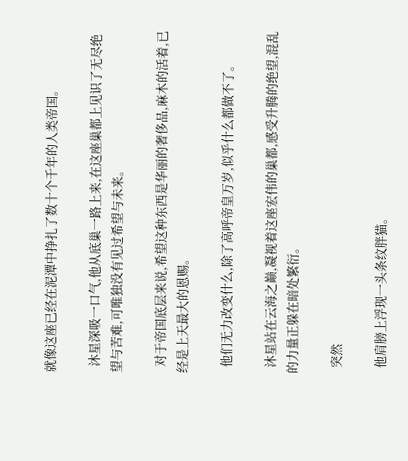就像这座已经在泥潭中挣扎了数十个千年的人类帝国。

  沐星深吸一口气,他从底巢一路上来,在这座巢都上见识了无尽绝望与苦难,可唯独没有见过希望与未来。

  对于帝国底层来说,希望这种东西是华丽的奢侈品,麻木的活着,已经是上天最大的恩赐。

  他们无力改变什么,除了高呼帝皇万岁,似乎什么都做不了。

  沐星站在云海之巅,凝视着这座宏伟的巢都,感受升腾的绝望,混乱的力量正躲在暗处繁衍。

  突然

  他肩膀上浮现一头条纹胖猫。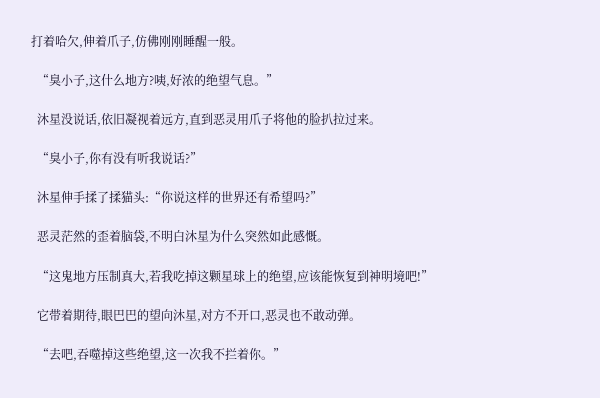打着哈欠,伸着爪子,仿佛刚刚睡醒一般。

  “臭小子,这什么地方?咦,好浓的绝望气息。”

  沐星没说话,依旧凝视着远方,直到恶灵用爪子将他的脸扒拉过来。

  “臭小子,你有没有听我说话?”

  沐星伸手揉了揉猫头:“你说这样的世界还有希望吗?”

  恶灵茫然的歪着脑袋,不明白沐星为什么突然如此感慨。

  “这鬼地方压制真大,若我吃掉这颗星球上的绝望,应该能恢复到神明境吧!”

  它带着期待,眼巴巴的望向沐星,对方不开口,恶灵也不敢动弹。

  “去吧,吞噬掉这些绝望,这一次我不拦着你。”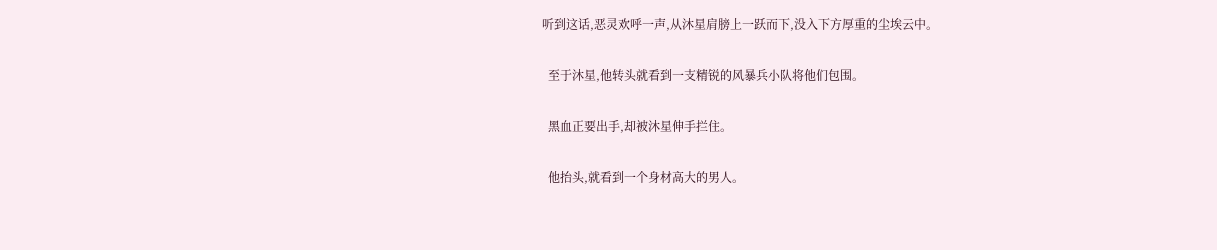听到这话,恶灵欢呼一声,从沐星肩膀上一跃而下,没入下方厚重的尘埃云中。

  至于沐星,他转头就看到一支精锐的风暴兵小队将他们包围。

  黑血正要出手,却被沐星伸手拦住。

  他抬头,就看到一个身材高大的男人。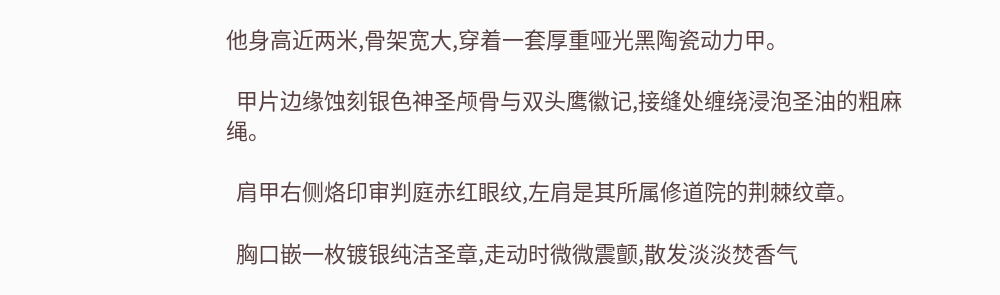他身高近两米,骨架宽大,穿着一套厚重哑光黑陶瓷动力甲。

  甲片边缘蚀刻银色神圣颅骨与双头鹰徽记,接缝处缠绕浸泡圣油的粗麻绳。

  肩甲右侧烙印审判庭赤红眼纹,左肩是其所属修道院的荆棘纹章。

  胸口嵌一枚镀银纯洁圣章,走动时微微震颤,散发淡淡焚香气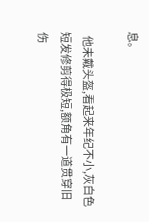息。

  他未戴头盔,看起来年纪不小,灰白色短发修剪得极短,额角有一道贯穿旧伤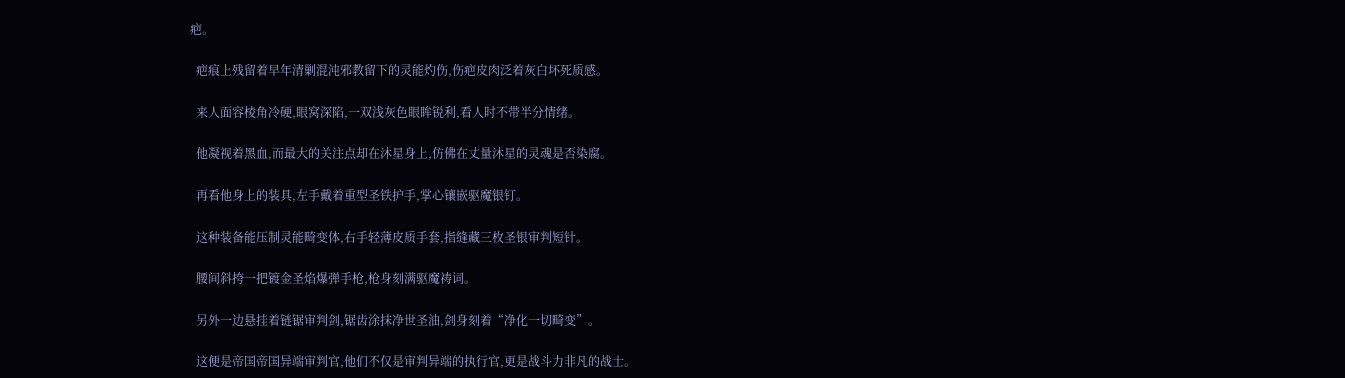疤。

  疤痕上残留着早年清剿混沌邪教留下的灵能灼伤,伤疤皮肉泛着灰白坏死质感。

  来人面容棱角冷硬,眼窝深陷,一双浅灰色眼眸锐利,看人时不带半分情绪。

  他凝视着黑血,而最大的关注点却在沐星身上,仿佛在丈量沐星的灵魂是否染腐。

  再看他身上的装具,左手戴着重型圣铁护手,掌心镶嵌驱魔银钉。

  这种装备能压制灵能畸变体,右手轻薄皮质手套,指缝藏三枚圣银审判短针。

  腰间斜挎一把镀金圣焰爆弹手枪,枪身刻满驱魔祷词。

  另外一边悬挂着链锯审判剑,锯齿涂抹净世圣油,剑身刻着“净化一切畸变”。

  这便是帝国帝国异端审判官,他们不仅是审判异端的执行官,更是战斗力非凡的战士。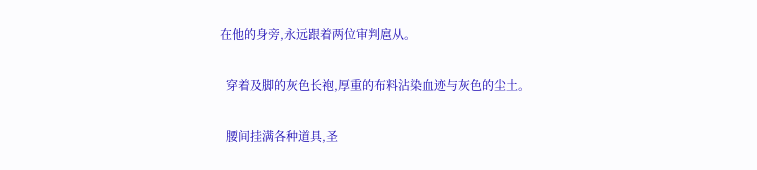在他的身旁,永远跟着两位审判扈从。

  穿着及脚的灰色长袍,厚重的布料沾染血迹与灰色的尘土。

  腰间挂满各种道具,圣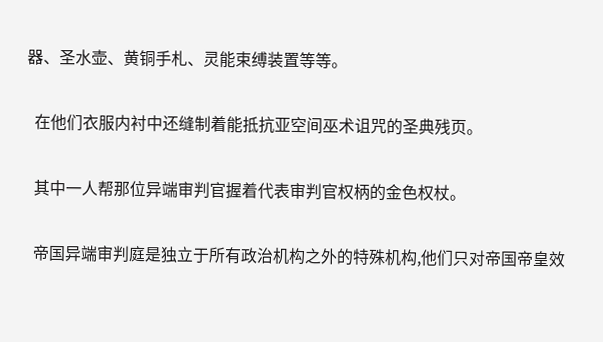器、圣水壶、黄铜手札、灵能束缚装置等等。

  在他们衣服内衬中还缝制着能抵抗亚空间巫术诅咒的圣典残页。

  其中一人帮那位异端审判官握着代表审判官权柄的金色权杖。

  帝国异端审判庭是独立于所有政治机构之外的特殊机构,他们只对帝国帝皇效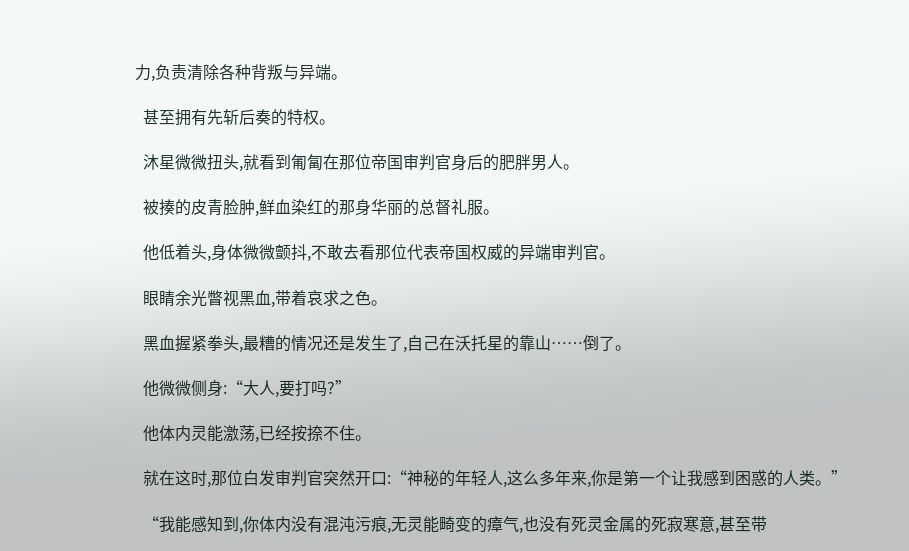力,负责清除各种背叛与异端。

  甚至拥有先斩后奏的特权。

  沐星微微扭头,就看到匍匐在那位帝国审判官身后的肥胖男人。

  被揍的皮青脸肿,鲜血染红的那身华丽的总督礼服。

  他低着头,身体微微颤抖,不敢去看那位代表帝国权威的异端审判官。

  眼睛余光瞥视黑血,带着哀求之色。

  黑血握紧拳头,最糟的情况还是发生了,自己在沃托星的靠山……倒了。

  他微微侧身:“大人,要打吗?”

  他体内灵能激荡,已经按捺不住。

  就在这时,那位白发审判官突然开口:“神秘的年轻人,这么多年来,你是第一个让我感到困惑的人类。”

  “我能感知到,你体内没有混沌污痕,无灵能畸变的瘴气,也没有死灵金属的死寂寒意,甚至带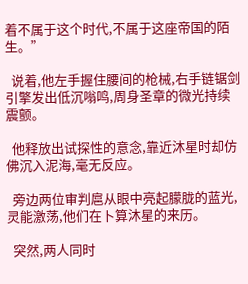着不属于这个时代,不属于这座帝国的陌生。”

  说着,他左手握住腰间的枪械,右手链锯剑引擎发出低沉嗡鸣,周身圣章的微光持续震颤。

  他释放出试探性的意念,靠近沐星时却仿佛沉入泥海,毫无反应。

  旁边两位审判扈从眼中亮起朦胧的蓝光,灵能激荡,他们在卜算沐星的来历。

  突然,两人同时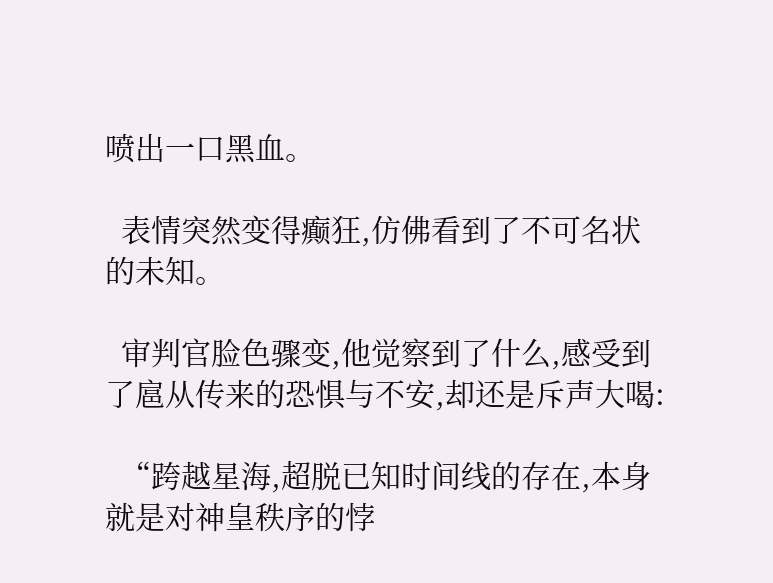喷出一口黑血。

  表情突然变得癫狂,仿佛看到了不可名状的未知。

  审判官脸色骤变,他觉察到了什么,感受到了扈从传来的恐惧与不安,却还是斥声大喝:

  “跨越星海,超脱已知时间线的存在,本身就是对神皇秩序的悖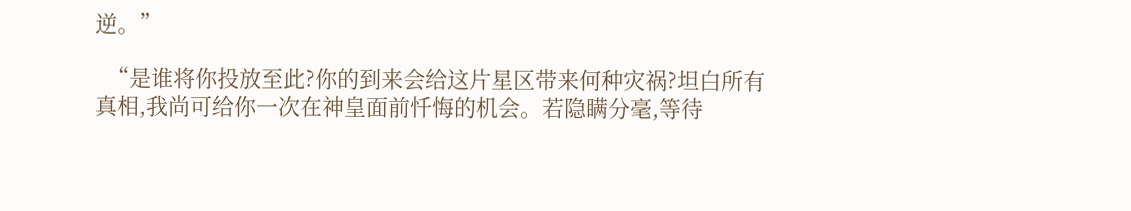逆。”

  “是谁将你投放至此?你的到来会给这片星区带来何种灾祸?坦白所有真相,我尚可给你一次在神皇面前忏悔的机会。若隐瞒分毫,等待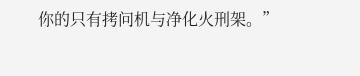你的只有拷问机与净化火刑架。”